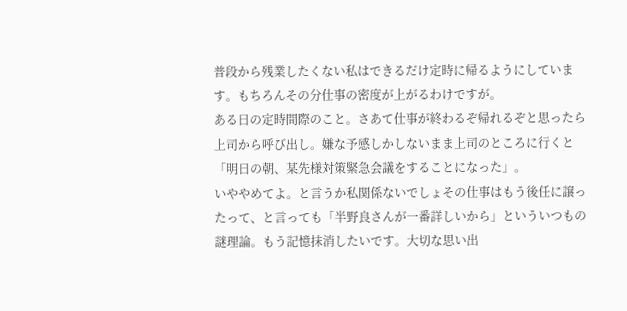普段から残業したくない私はできるだけ定時に帰るようにしています。もちろんその分仕事の密度が上がるわけですが。
ある日の定時間際のこと。さあて仕事が終わるぞ帰れるぞと思ったら上司から呼び出し。嫌な予感しかしないまま上司のところに行くと「明日の朝、某先様対策緊急会議をすることになった」。
いややめてよ。と言うか私関係ないでしょその仕事はもう後任に譲ったって、と言っても「半野良さんが一番詳しいから」といういつもの謎理論。もう記憶抹消したいです。大切な思い出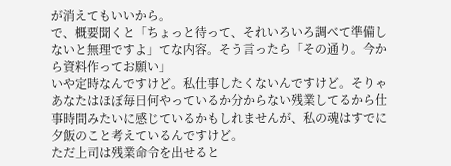が消えてもいいから。
で、概要聞くと「ちょっと待って、それいろいろ調べて準備しないと無理ですよ」てな内容。そう言ったら「その通り。今から資料作ってお願い」
いや定時なんですけど。私仕事したくないんですけど。そりゃあなたはほぼ毎日何やっているか分からない残業してるから仕事時間みたいに感じているかもしれませんが、私の魂はすでに夕飯のこと考えているんですけど。
ただ上司は残業命令を出せると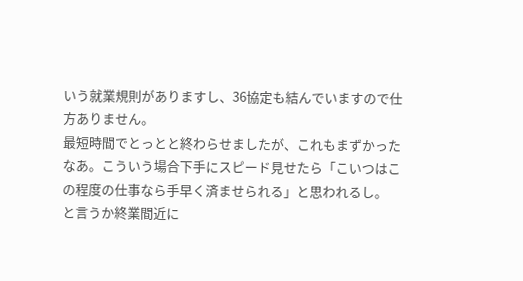いう就業規則がありますし、36協定も結んでいますので仕方ありません。
最短時間でとっとと終わらせましたが、これもまずかったなあ。こういう場合下手にスピード見せたら「こいつはこの程度の仕事なら手早く済ませられる」と思われるし。
と言うか終業間近に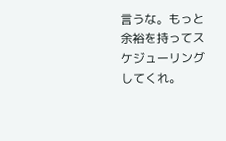言うな。もっと余裕を持ってスケジューリングしてくれ。